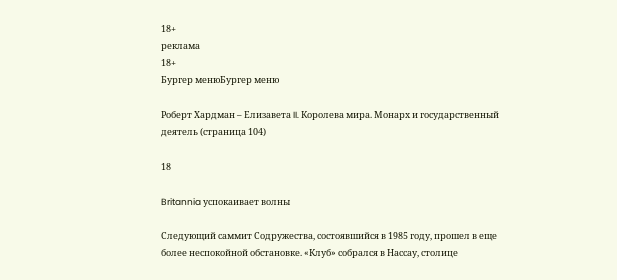18+
реклама
18+
Бургер менюБургер меню

Роберт Хардман – Елизавета II. Королева мира. Монарх и государственный деятель (страница 104)

18

Britannia успокаивает волны

Следующий саммит Содружества, состоявшийся в 1985 году, прошел в еще более неспокойной обстановке. «Клуб» собрался в Нассау, столице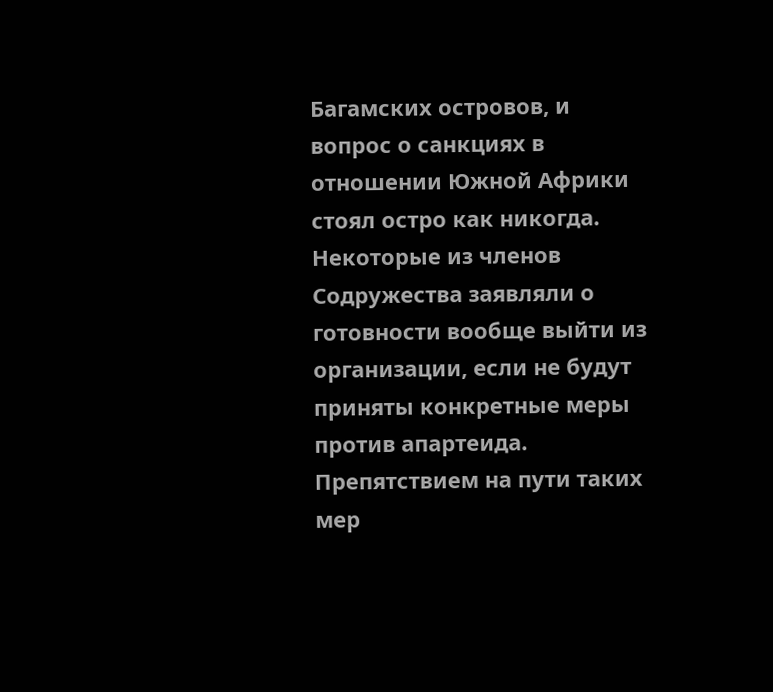Багамских островов, и вопрос о санкциях в отношении Южной Африки стоял остро как никогда. Некоторые из членов Содружества заявляли о готовности вообще выйти из организации, если не будут приняты конкретные меры против апартеида. Препятствием на пути таких мер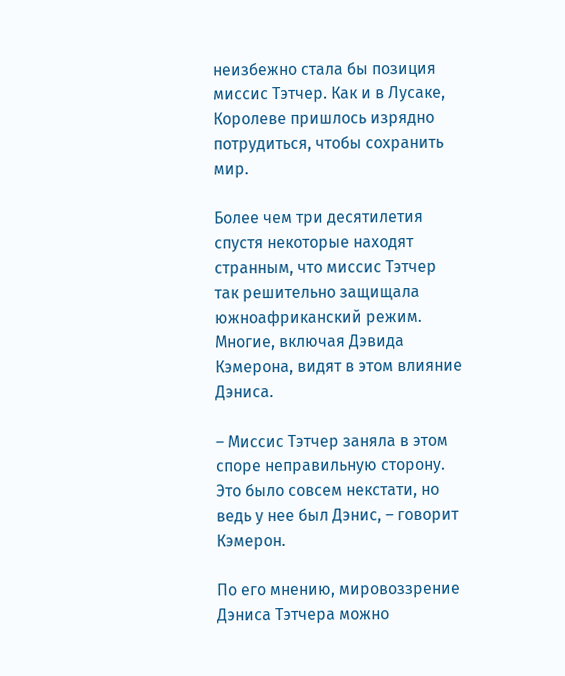неизбежно стала бы позиция миссис Тэтчер. Как и в Лусаке, Королеве пришлось изрядно потрудиться, чтобы сохранить мир.

Более чем три десятилетия спустя некоторые находят странным, что миссис Тэтчер так решительно защищала южноафриканский режим. Многие, включая Дэвида Кэмерона, видят в этом влияние Дэниса.

– Миссис Тэтчер заняла в этом споре неправильную сторону. Это было совсем некстати, но ведь у нее был Дэнис, – говорит Кэмерон.

По его мнению, мировоззрение Дэниса Тэтчера можно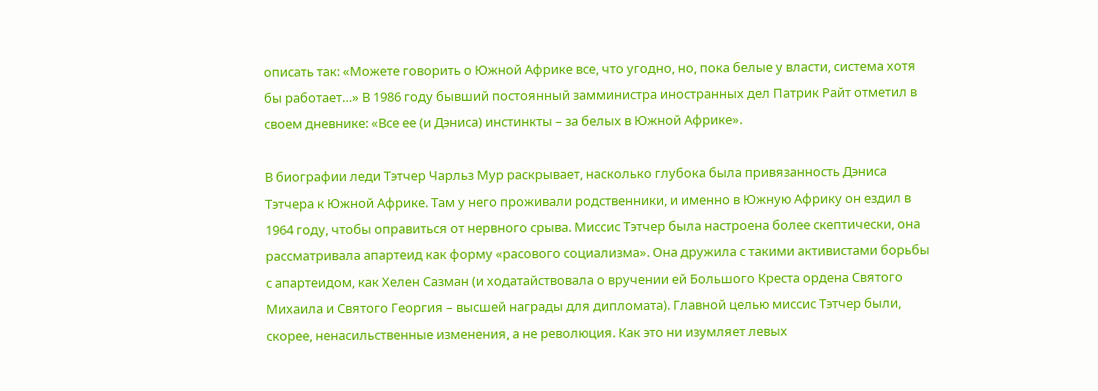описать так: «Можете говорить о Южной Африке все, что угодно, но, пока белые у власти, система хотя бы работает…» В 1986 году бывший постоянный замминистра иностранных дел Патрик Райт отметил в своем дневнике: «Все ее (и Дэниса) инстинкты – за белых в Южной Африке».

В биографии леди Тэтчер Чарльз Мур раскрывает, насколько глубока была привязанность Дэниса Тэтчера к Южной Африке. Там у него проживали родственники, и именно в Южную Африку он ездил в 1964 году, чтобы оправиться от нервного срыва. Миссис Тэтчер была настроена более скептически, она рассматривала апартеид как форму «расового социализма». Она дружила с такими активистами борьбы с апартеидом, как Хелен Сазман (и ходатайствовала о вручении ей Большого Креста ордена Святого Михаила и Святого Георгия – высшей награды для дипломата). Главной целью миссис Тэтчер были, скорее, ненасильственные изменения, а не революция. Как это ни изумляет левых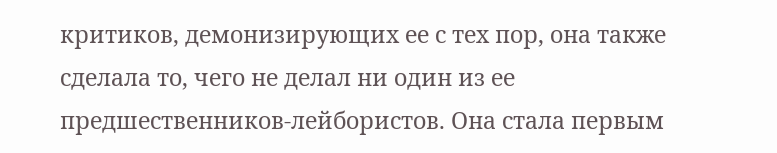критиков, демонизирующих ее с тех пор, она также сделала то, чего не делал ни один из ее предшественников-лейбористов. Она стала первым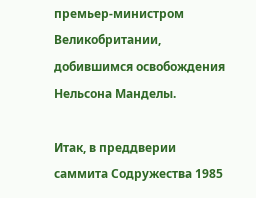премьер-министром Великобритании, добившимся освобождения Нельсона Манделы.

Итак, в преддверии саммита Содружества 1985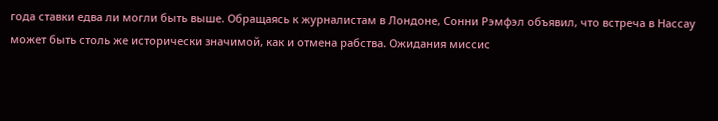года ставки едва ли могли быть выше. Обращаясь к журналистам в Лондоне, Сонни Рэмфэл объявил, что встреча в Нассау может быть столь же исторически значимой, как и отмена рабства. Ожидания миссис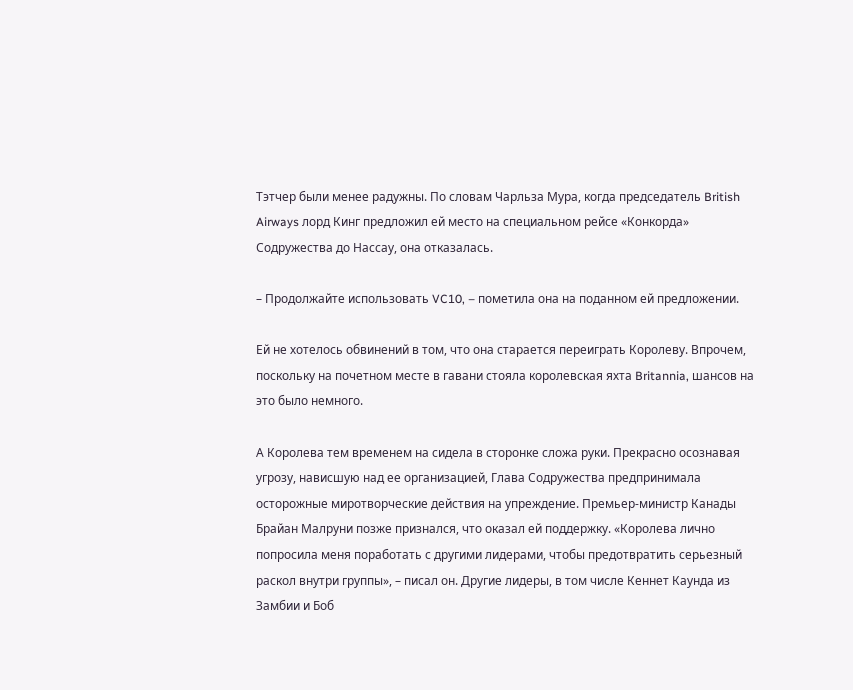Тэтчер были менее радужны. По словам Чарльза Мура, когда председатель British Airways лорд Кинг предложил ей место на специальном рейсе «Конкорда» Содружества до Нассау, она отказалась.

– Продолжайте использовать VC10, – пометила она на поданном ей предложении.

Ей не хотелось обвинений в том, что она старается переиграть Королеву. Впрочем, поскольку на почетном месте в гавани стояла королевская яхта Britannia, шансов на это было немного.

А Королева тем временем на сидела в сторонке сложа руки. Прекрасно осознавая угрозу, нависшую над ее организацией, Глава Содружества предпринимала осторожные миротворческие действия на упреждение. Премьер-министр Канады Брайан Малруни позже признался, что оказал ей поддержку. «Королева лично попросила меня поработать с другими лидерами, чтобы предотвратить серьезный раскол внутри группы», – писал он. Другие лидеры, в том числе Кеннет Каунда из Замбии и Боб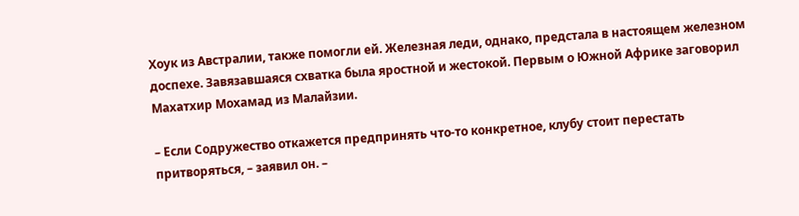Хоук из Австралии, также помогли ей. Железная леди, однако, предстала в настоящем железном доспехе. Завязавшаяся схватка была яростной и жестокой. Первым о Южной Африке заговорил Махатхир Мохамад из Малайзии.

– Если Содружество откажется предпринять что-то конкретное, клубу стоит перестать притворяться, – заявил он. –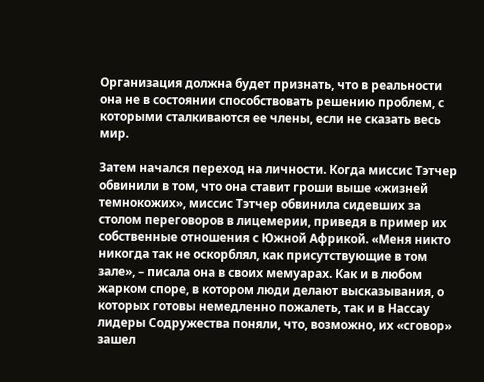Организация должна будет признать, что в реальности она не в состоянии способствовать решению проблем, с которыми сталкиваются ее члены, если не сказать весь мир.

Затем начался переход на личности. Когда миссис Тэтчер обвинили в том, что она ставит гроши выше «жизней темнокожих», миссис Тэтчер обвинила сидевших за столом переговоров в лицемерии, приведя в пример их собственные отношения с Южной Африкой. «Меня никто никогда так не оскорблял, как присутствующие в том зале», – писала она в своих мемуарах. Как и в любом жарком споре, в котором люди делают высказывания, о которых готовы немедленно пожалеть, так и в Нассау лидеры Содружества поняли, что, возможно, их «сговор» зашел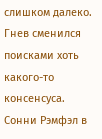слишком далеко. Гнев сменился поисками хоть какого-то консенсуса. Сонни Рэмфэл в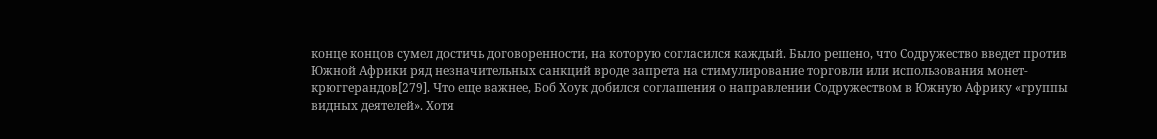конце концов сумел достичь договоренности, на которую согласился каждый. Было решено, что Содружество введет против Южной Африки ряд незначительных санкций вроде запрета на стимулирование торговли или использования монет-крюггерандов[279]. Что еще важнее, Боб Хоук добился соглашения о направлении Содружеством в Южную Африку «группы видных деятелей». Хотя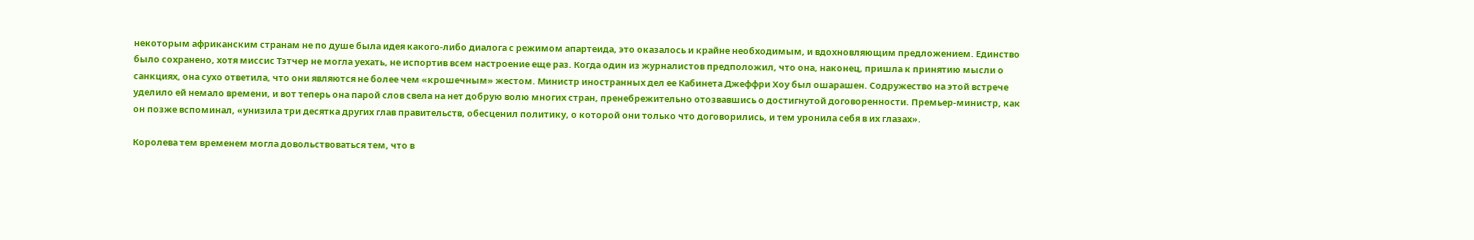некоторым африканским странам не по душе была идея какого-либо диалога с режимом апартеида, это оказалось и крайне необходимым, и вдохновляющим предложением. Единство было сохранено, хотя миссис Тэтчер не могла уехать, не испортив всем настроение еще раз. Когда один из журналистов предположил, что она, наконец, пришла к принятию мысли о санкциях, она сухо ответила, что они являются не более чем «крошечным» жестом. Министр иностранных дел ее Кабинета Джеффри Хоу был ошарашен. Содружество на этой встрече уделило ей немало времени, и вот теперь она парой слов свела на нет добрую волю многих стран, пренебрежительно отозвавшись о достигнутой договоренности. Премьер-министр, как он позже вспоминал, «унизила три десятка других глав правительств, обесценил политику, о которой они только что договорились, и тем уронила себя в их глазах».

Королева тем временем могла довольствоваться тем, что в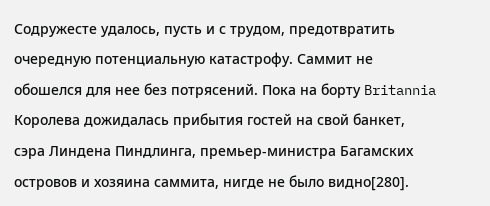Содружесте удалось, пусть и с трудом, предотвратить очередную потенциальную катастрофу. Саммит не обошелся для нее без потрясений. Пока на борту Britannia Королева дожидалась прибытия гостей на свой банкет, сэра Линдена Пиндлинга, премьер-министра Багамских островов и хозяина саммита, нигде не было видно[280].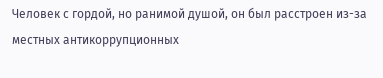Человек с гордой, но ранимой душой, он был расстроен из-за местных антикоррупционных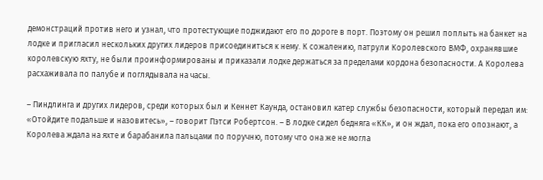демонстраций против него и узнал, что протестующие поджидают его по дороге в порт. Поэтому он решил поплыть на банкет на лодке и пригласил нескольких других лидеров присоединиться к нему. К сожалению, патрули Королевского ВМФ, охранявшие королевскую яхту, не были проинформированы и приказали лодке держаться за пределами кордона безопасности. А Королева расхаживала по палубе и поглядывала на часы.

– Пиндлинга и других лидеров, среди которых был и Кеннет Каунда, остановил катер службы безопасности, который передал им: «Отойдите подальше и назовитесь», – говорит Пэтси Робертсон. – В лодке сидел бедняга «КК», и он ждал, пока его опознают, а Королева ждала на яхте и барабанила пальцами по поручню, потому что она же не могла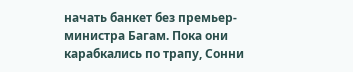начать банкет без премьер-министра Багам. Пока они карабкались по трапу, Сонни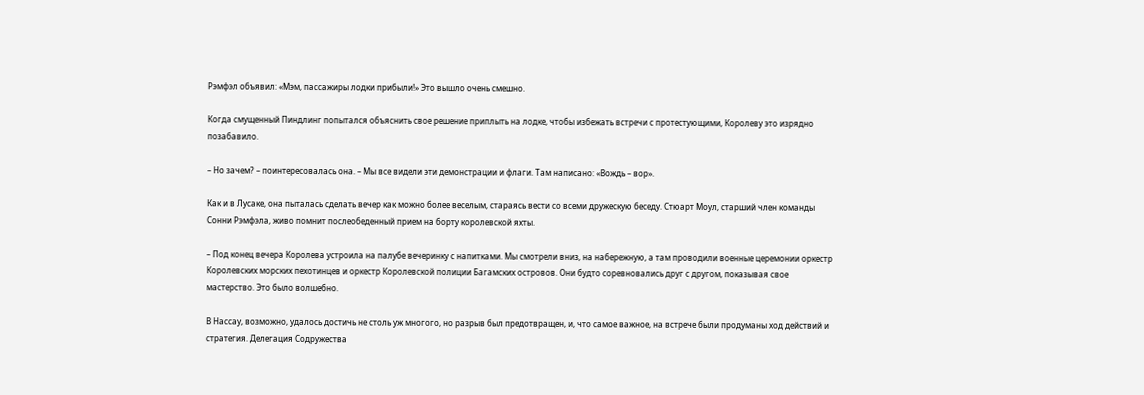Рэмфэл объявил: «Мэм, пассажиры лодки прибыли!» Это вышло очень смешно.

Когда смущенный Пиндлинг попытался объяснить свое решение приплыть на лодке, чтобы избежать встречи с протестующими, Королеву это изрядно позабавило.

– Но зачем? – поинтересовалась она. – Мы все видели эти демонстрации и флаги. Там написано: «Вождь – вор».

Как и в Лусаке, она пыталась сделать вечер как можно более веселым, стараясь вести со всеми дружескую беседу. Стюарт Моул, старший член команды Сонни Рэмфэла, живо помнит послеобеденный прием на борту королевской яхты.

– Под конец вечера Королева устроила на палубе вечеринку с напитками. Мы смотрели вниз, на набережную, а там проводили военные церемонии оркестр Королевских морских пехотинцев и оркестр Королевской полиции Багамских островов. Они будто соревновались друг с другом, показывая свое мастерство. Это было волшебно.

В Нассау, возможно, удалось достичь не столь уж многого, но разрыв был предотвращен, и, что самое важное, на встрече были продуманы ход действий и стратегия. Делегация Содружества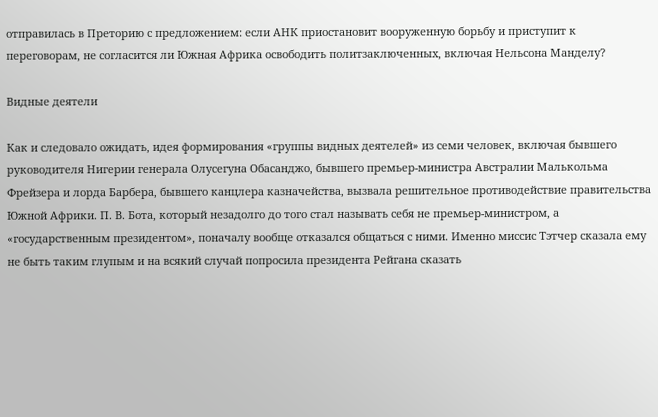отправилась в Преторию с предложением: если АНК приостановит вооруженную борьбу и приступит к переговорам, не согласится ли Южная Африка освободить политзаключенных, включая Нельсона Манделу?

Видные деятели

Как и следовало ожидать, идея формирования «группы видных деятелей» из семи человек, включая бывшего руководителя Нигерии генерала Олусегуна Обасанджо, бывшего премьер-министра Австралии Малькольма Фрейзера и лорда Барбера, бывшего канцлера казначейства, вызвала решительное противодействие правительства Южной Африки. П. В. Бота, который незадолго до того стал называть себя не премьер-министром, а «государственным президентом», поначалу вообще отказался общаться с ними. Именно миссис Тэтчер сказала ему не быть таким глупым и на всякий случай попросила президента Рейгана сказать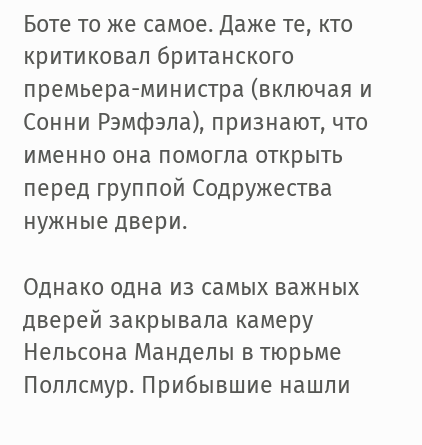Боте то же самое. Даже те, кто критиковал британского премьера-министра (включая и Сонни Рэмфэла), признают, что именно она помогла открыть перед группой Содружества нужные двери.

Однако одна из самых важных дверей закрывала камеру Нельсона Манделы в тюрьме Поллсмур. Прибывшие нашли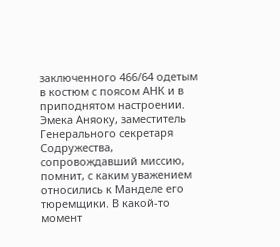заключенного 466/64 одетым в костюм с поясом АНК и в приподнятом настроении. Эмека Аняоку, заместитель Генерального секретаря Содружества, сопровождавший миссию, помнит, с каким уважением относились к Манделе его тюремщики. В какой-то момент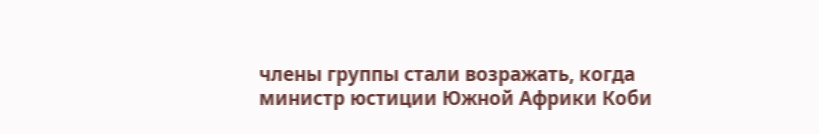члены группы стали возражать, когда министр юстиции Южной Африки Коби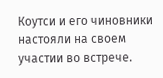Коутси и его чиновники настояли на своем участии во встрече.